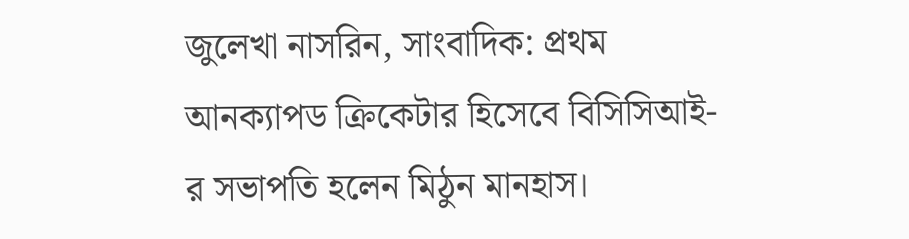জুলেখা নাসরিন, সাংবাদিক: প্রথম আনক্যাপড ক্রিকেটার হিসেবে বিসিসিআই-র সভাপতি হলেন মিঠুন মানহাস।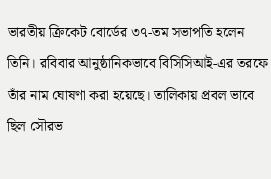ভারতীয় ক্রিকেট বোর্ডের ৩৭-তম সভাপতি হলেন তিনি। রবিবার আনুষ্ঠানিকভাবে বিসিসিআই-এর তরফে তাঁর নাম ঘোষণা করা হয়েছে। তালিকায় প্রবল ভাবে ছিল সৌরভ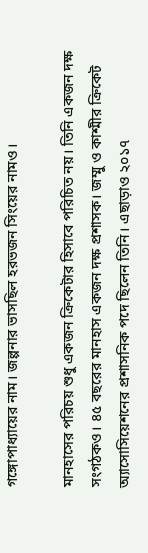গঙ্গোপাধ্যায়ের নাম। জল্পনার ভাসছিল হরভজন সিংয়ের নামও।

মানহাসের পরিচয় শুধু একজন ক্রিকেটার হিসাবে পরিচিত নয়। তিনি একজন দক্ষ সংগঠকও। ৪৫ বছরের মানহাস একজন দক্ষ প্রশাসক। জম্মু ও কাশ্মীর ক্রিকেট অ্যাসোসিয়েশনের প্রশাসনিক পদে ছিলেন তিনি। এছাড়াও ২০১৭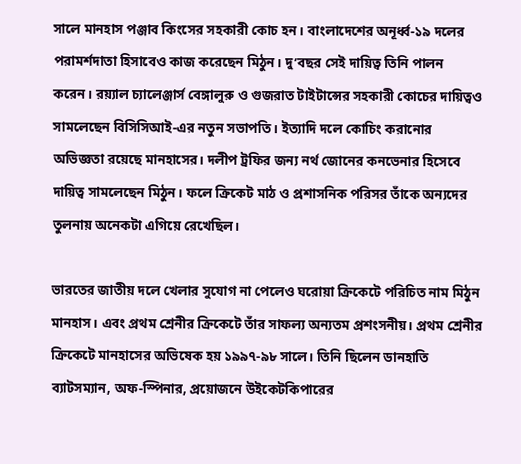সালে মানহাস পঞ্জাব কিংসের সহকারী কোচ হন। বাংলাদেশের অনূর্ধ্ব-১৯ দলের পরামর্শদাতা হিসাবেও কাজ করেছেন মিঠুন। দু’বছর সেই দায়িত্ব তিনি পালন করেন। রয়্যাল চ্যালেঞ্জার্স বেঙ্গালুরু ও গুজরাত টাইটান্সের সহকারী কোচের দায়িত্বও সামলেছেন বিসিসিআই-এর নতুন সভাপতি। ইত্যাদি দলে কোচিং করানোর অভিজ্ঞতা রয়েছে মানহাসের। দলীপ ট্রফির জন্য নর্থ জোনের কনভেনার হিসেবে দায়িত্ব সামলেছেন মিঠুন। ফলে ক্রিকেট মাঠ ও প্রশাসনিক পরিসর তাঁকে অন্যদের তুলনায় অনেকটা এগিয়ে রেখেছিল।

ভারতের জাতীয় দলে খেলার সুযোগ না পেলেও ঘরোয়া ক্রিকেটে পরিচিত নাম মিঠুন মানহাস। এবং প্রথম শ্রেনীর ক্রিকেটে তাঁর সাফল্য অন্যতম প্রশংসনীয়। প্রথম শ্রেনীর ক্রিকেটে মানহাসের অভিষেক হয় ১৯৯৭-৯৮ সালে। তিনি ছিলেন ডানহাতি ব্যাটসম্যান, অফ-স্পিনার, প্রয়োজনে উইকেটকিপারের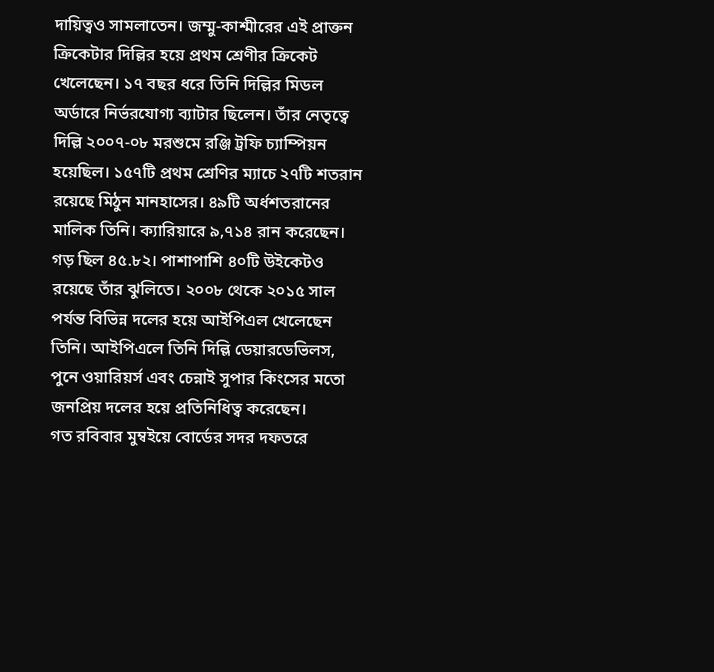দায়িত্বও সামলাতেন। জম্মু-কাশ্মীরের এই প্রাক্তন ক্রিকেটার দিল্লির হয়ে প্রথম শ্রেণীর ক্রিকেট খেলেছেন। ১৭ বছর ধরে তিনি দিল্লির মিডল অর্ডারে নির্ভরযোগ্য ব্যাটার ছিলেন। তাঁর নেতৃত্বে দিল্লি ২০০৭-০৮ মরশুমে রঞ্জি ট্রফি চ্যাম্পিয়ন হয়েছিল। ১৫৭টি প্রথম শ্রেণির ম্যাচে ২৭টি শতরান রয়েছে মিঠুন মানহাসের। ৪৯টি অর্ধশতরানের মালিক তিনি। ক্যারিয়ারে ৯,৭১৪ রান করেছেন। গড় ছিল ৪৫.৮২। পাশাপাশি ৪০টি উইকেটও রয়েছে তাঁর ঝুলিতে। ২০০৮ থেকে ২০১৫ সাল পর্যন্ত বিভিন্ন দলের হয়ে আইপিএল খেলেছেন তিনি। আইপিএলে তিনি দিল্লি ডেয়ারডেভিলস, পুনে ওয়ারিয়র্স এবং চেন্নাই সুপার কিংসের মতো জনপ্রিয় দলের হয়ে প্রতিনিধিত্ব করেছেন।
গত রবিবার মুম্বইয়ে বোর্ডের সদর দফতরে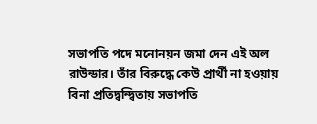সভাপতি পদে মনোনয়ন জমা দেন এই অল রাউন্ডার। তাঁর বিরুদ্ধে কেউ প্রার্থী না হওয়ায় বিনা প্রতিদ্বন্দ্বিতায় সভাপতি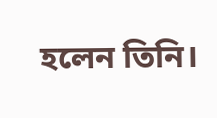হলেন তিনি।